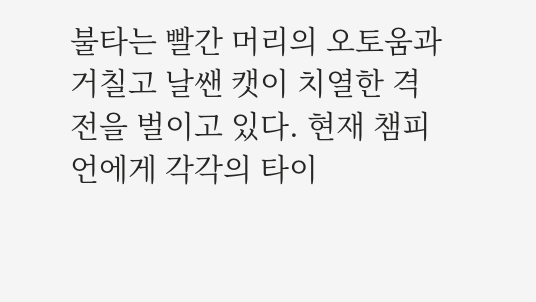불타는 빨간 머리의 오토움과 거칠고 날쌘 캣이 치열한 격전을 벌이고 있다. 현재 챔피언에게 각각의 타이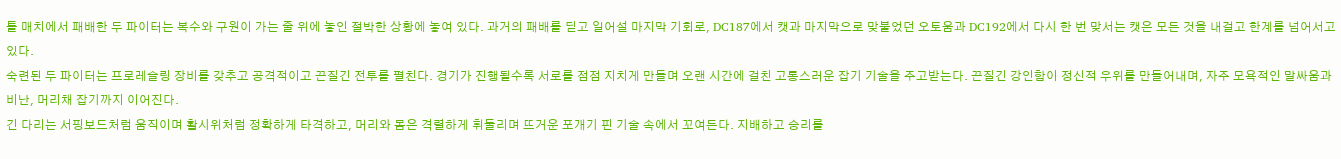틀 매치에서 패배한 두 파이터는 복수와 구원이 가는 줄 위에 놓인 절박한 상황에 놓여 있다. 과거의 패배를 딛고 일어설 마지막 기회로, DC187에서 캣과 마지막으로 맞붙었던 오토움과 DC192에서 다시 한 번 맞서는 캣은 모든 것을 내걸고 한계를 넘어서고 있다.
숙련된 두 파이터는 프로레슬링 장비를 갖추고 공격적이고 끈질긴 전투를 펼친다. 경기가 진행될수록 서로를 점점 지치게 만들며 오랜 시간에 걸친 고통스러운 잡기 기술을 주고받는다. 끈질긴 강인함이 정신적 우위를 만들어내며, 자주 모욕적인 말싸움과 비난, 머리채 잡기까지 이어진다.
긴 다리는 서핑보드처럼 움직이며 활시위처럼 정확하게 타격하고, 머리와 몸은 격렬하게 휘둘리며 뜨거운 포개기 핀 기술 속에서 꼬여든다. 지배하고 승리를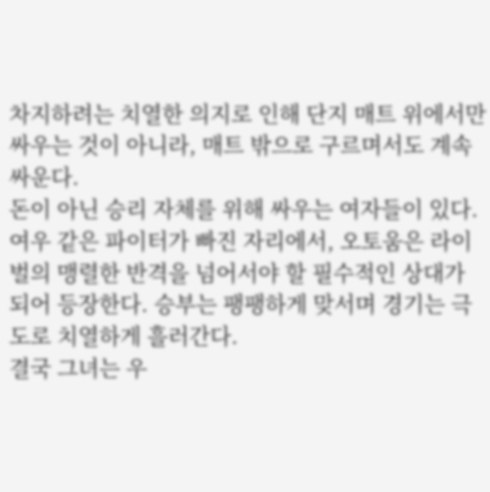차지하려는 치열한 의지로 인해 단지 매트 위에서만 싸우는 것이 아니라, 매트 밖으로 구르며서도 계속 싸운다.
돈이 아닌 승리 자체를 위해 싸우는 여자들이 있다. 여우 같은 파이터가 빠진 자리에서, 오토움은 라이벌의 맹렬한 반격을 넘어서야 할 필수적인 상대가 되어 등장한다. 승부는 팽팽하게 맞서며 경기는 극도로 치열하게 흘러간다.
결국 그녀는 우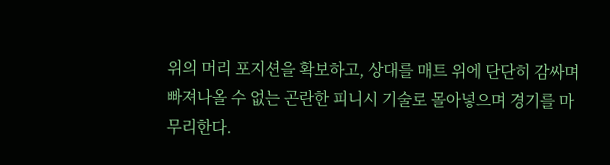위의 머리 포지션을 확보하고, 상대를 매트 위에 단단히 감싸며 빠져나올 수 없는 곤란한 피니시 기술로 몰아넣으며 경기를 마무리한다.